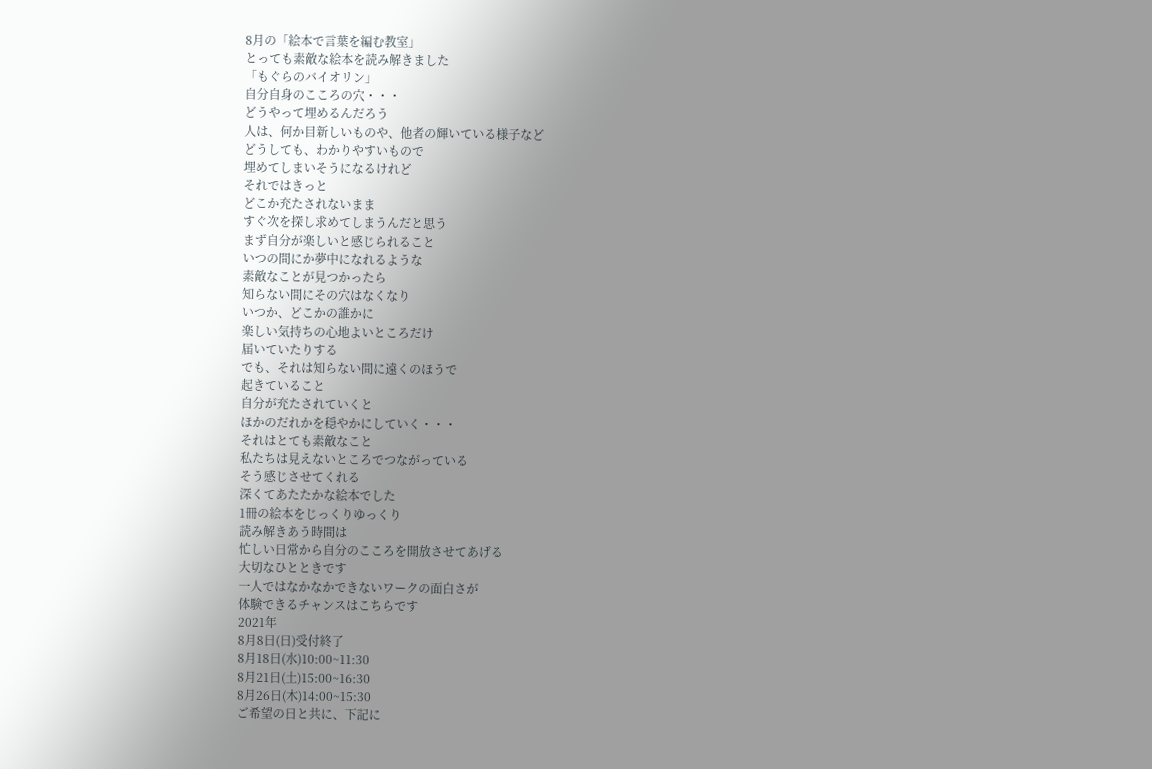8月の「絵本で言葉を編む教室」
とっても素敵な絵本を読み解きました
「もぐらのバイオリン」
自分自身のこころの穴・・・
どうやって埋めるんだろう
人は、何か目新しいものや、他者の輝いている様子など
どうしても、わかりやすいもので
埋めてしまいそうになるけれど
それではきっと
どこか充たされないまま
すぐ次を探し求めてしまうんだと思う
まず自分が楽しいと感じられること
いつの間にか夢中になれるような
素敵なことが見つかったら
知らない間にその穴はなくなり
いつか、どこかの誰かに
楽しい気持ちの心地よいところだけ
届いていたりする
でも、それは知らない間に遠くのほうで
起きていること
自分が充たされていくと
ほかのだれかを穏やかにしていく・・・
それはとても素敵なこと
私たちは見えないところでつながっている
そう感じさせてくれる
深くてあたたかな絵本でした
1冊の絵本をじっくりゆっくり
読み解きあう時間は
忙しい日常から自分のこころを開放させてあげる
大切なひとときです
一人ではなかなかできないワークの面白さが
体験できるチャンスはこちらです
2021年
8月8日(日)受付終了
8月18日(水)10:00~11:30
8月21日(土)15:00~16:30
8月26日(木)14:00~15:30
ご希望の日と共に、下記に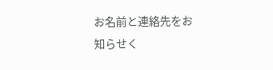お名前と連絡先をお知らせく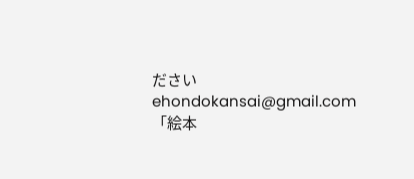ださい
ehondokansai@gmail.com
「絵本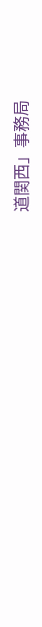道関西」事務局